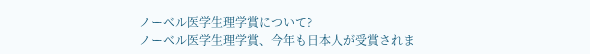ノーベル医学生理学賞について?
ノーベル医学生理学賞、今年も日本人が受賞されま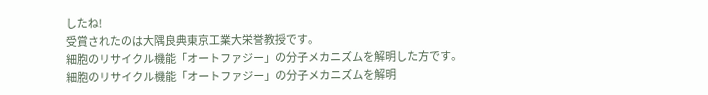したね!
受賞されたのは大隅良典東京工業大栄誉教授です。
細胞のリサイクル機能「オートファジー」の分子メカニズムを解明した方です。
細胞のリサイクル機能「オートファジー」の分子メカニズムを解明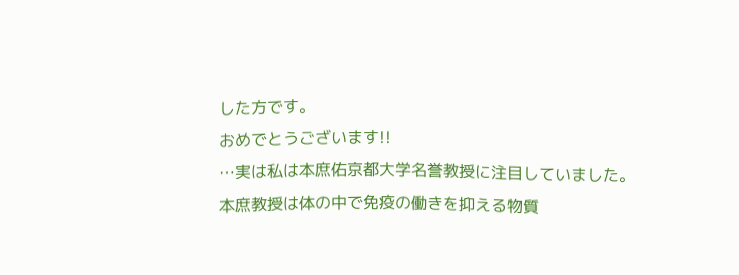した方です。
おめでとうございます!!
…実は私は本庶佑京都大学名誉教授に注目していました。
本庶教授は体の中で免疫の働きを抑える物質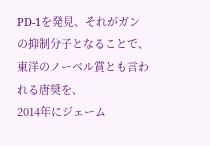PD-1を発見、それがガンの抑制分子となることで、
東洋のノーベル賞とも言われる唐奨を、
2014年にジェーム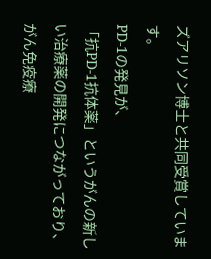ズアリソン博士と共同受賞しています。
PD-1の発見が、
「抗PD-1抗体薬」というがんの新しい治療薬の開発につながっており、がん免疫療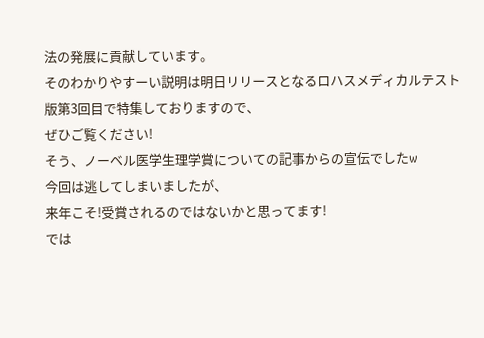法の発展に貢献しています。
そのわかりやすーい説明は明日リリースとなるロハスメディカルテスト版第3回目で特集しておりますので、
ぜひご覧ください!
そう、ノーベル医学生理学賞についての記事からの宣伝でしたw
今回は逃してしまいましたが、
来年こそ!受賞されるのではないかと思ってます!
では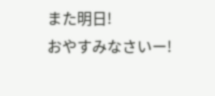また明日!
おやすみなさいー!